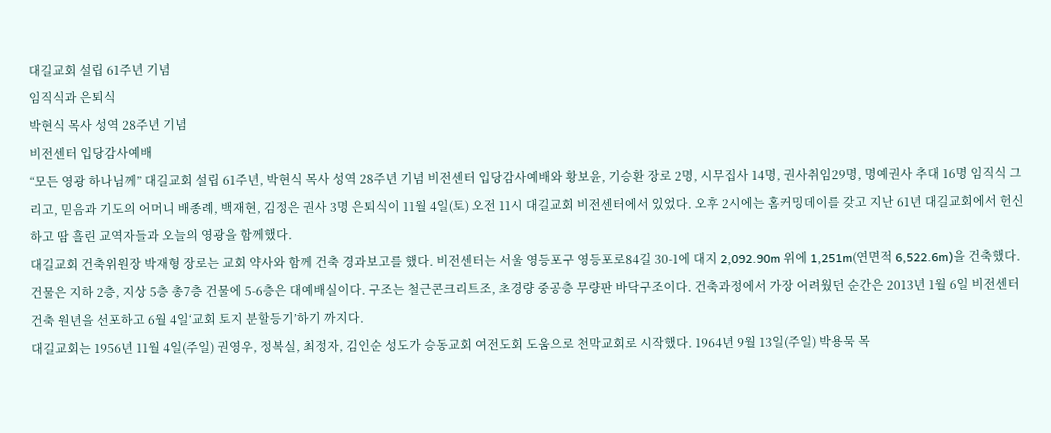대길교회 설립 61주년 기념
임직식과 은퇴식
박현식 목사 성역 28주년 기념
비전센터 입당감사예배
“모든 영광 하나님께” 대길교회 설립 61주년, 박현식 목사 성역 28주년 기념 비전센터 입당감사예배와 황보윤, 기승환 장로 2명, 시무집사 14명, 권사취임29명, 명예권사 추대 16명 임직식 그리고, 믿음과 기도의 어머니 배종례, 백재현, 김정은 권사 3명 은퇴식이 11월 4일(토) 오전 11시 대길교회 비전센터에서 있었다. 오후 2시에는 홈커밍데이를 갖고 지난 61년 대길교회에서 헌신하고 땀 흘린 교역자들과 오늘의 영광을 함께했다.
대길교회 건축위원장 박재형 장로는 교회 약사와 함께 건축 경과보고를 했다. 비전센터는 서울 영등포구 영등포로84길 30-1에 대지 2,092.90m 위에 1,251m(연면적 6,522.6m)을 건축했다. 건물은 지하 2층, 지상 5층 총7층 건물에 5-6층은 대예배실이다. 구조는 철근콘크리트조, 초경량 중공층 무량판 바닥구조이다. 건축과정에서 가장 어려웠던 순간은 2013년 1월 6일 비전센터 건축 원년을 선포하고 6월 4일‘교회 토지 분할등기’하기 까지다.
대길교회는 1956년 11월 4일(주일) 권영우, 정복실, 최정자, 김인순 성도가 승동교회 여전도회 도움으로 천막교회로 시작했다. 1964년 9월 13일(주일) 박용묵 목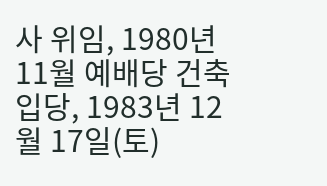사 위임, 1980년 11월 예배당 건축 입당, 1983년 12월 17일(토)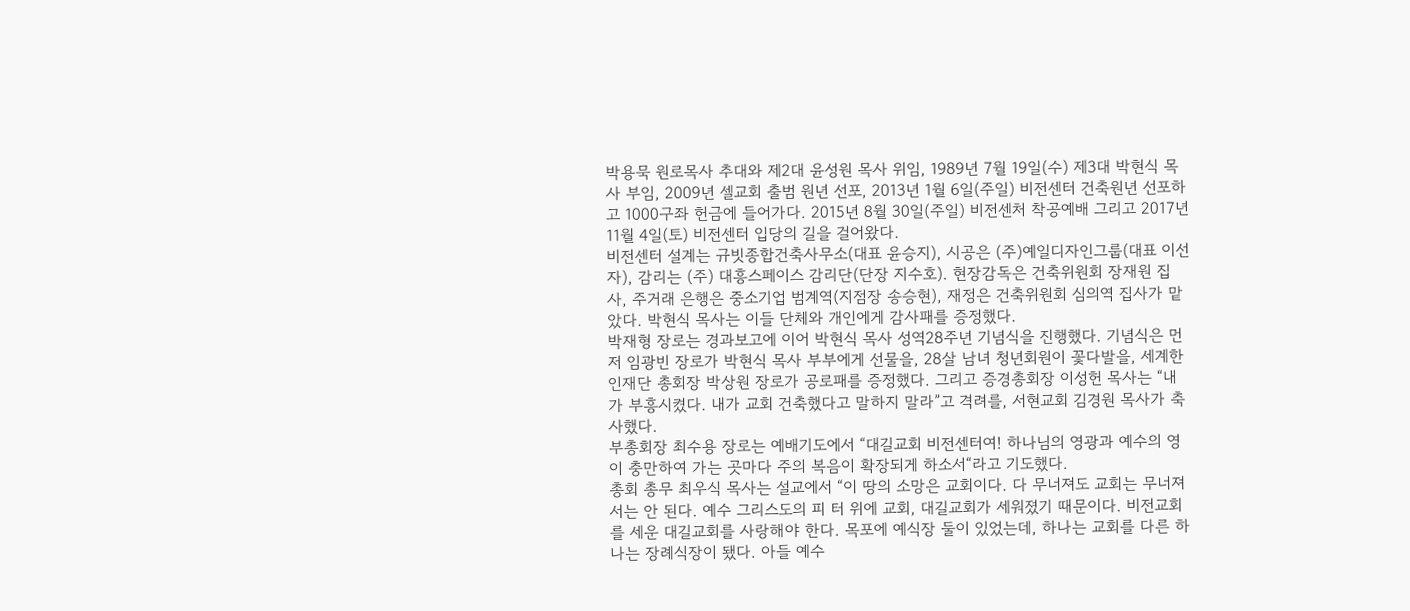박용묵 원로목사 추대와 제2대 윤성원 목사 위임, 1989년 7월 19일(수) 제3대 박현식 목사 부임, 2009년 셀교회 출범 원년 선포, 2013년 1월 6일(주일) 비전센터 건축원년 선포하고 1000구좌 헌금에 들어가다. 2015년 8월 30일(주일) 비전센처 착공예배 그리고 2017년 11월 4일(토) 비전센터 입당의 길을 걸어왔다.
비전센터 설계는 규빗종합건축사무소(대표 윤승지), 시공은 (주)예일디자인그룹(대표 이선자), 감리는 (주) 대흥스페이스 감리단(단장 지수호). 현장감독은 건축위원회 장재원 집사, 주거래 은행은 중소기업 범계역(지점장 송승현), 재정은 건축위원회 심의역 집사가 맡았다. 박현식 목사는 이들 단체와 개인에게 감사패를 증정했다.
박재형 장로는 경과보고에 이어 박현식 목사 성역28주년 기념식을 진행했다. 기념식은 먼저 임광빈 장로가 박현식 목사 부부에게 선물을, 28살 남녀 청년회원이 꽃다발을, 세계한인재단 총회장 박상원 장로가 공로패를 증정했다. 그리고 증경총회장 이성헌 목사는 “내가 부흥시켰다. 내가 교회 건축했다고 말하지 말라”고 격려를, 서현교회 김경원 목사가 축사했다.
부총회장 최수용 장로는 예배기도에서 “대길교회 비전센터여! 하나님의 영광과 예수의 영이 충만하여 가는 곳마다 주의 복음이 확장되게 하소서“라고 기도했다.
총회 총무 최우식 목사는 설교에서 “이 땅의 소망은 교회이다. 다 무너져도 교회는 무너져서는 안 된다. 예수 그리스도의 피 터 위에 교회, 대길교회가 세워졌기 때문이다. 비전교회를 세운 대길교회를 사랑해야 한다. 목포에 예식장 둘이 있었는데, 하나는 교회를 다른 하나는 장례식장이 됐다. 아들 예수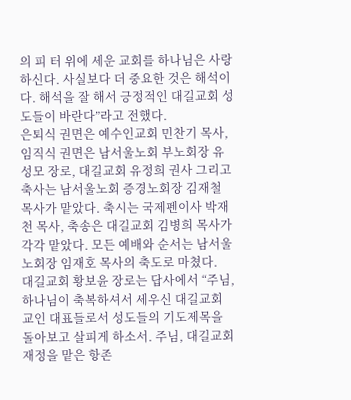의 피 터 위에 세운 교회를 하나님은 사랑하신다. 사실보다 더 중요한 것은 해석이다. 해석을 잘 해서 긍정적인 대길교회 성도들이 바란다”라고 전했다.
은퇴식 권면은 예수인교회 민찬기 목사, 임직식 권면은 남서울노회 부노회장 유성모 장로, 대길교회 유정희 권사 그리고 축사는 남서울노회 증경노회장 김재철 목사가 맡았다. 축시는 국제펜이사 박재천 목사, 축송은 대길교회 김병희 목사가 각각 맡았다. 모든 예배와 순서는 남서울노회장 임재호 목사의 축도로 마쳤다.
대길교회 황보윤 장로는 답사에서 “주님, 하나님이 축복하셔서 세우신 대길교회 교인 대표들로서 성도들의 기도제목을 돌아보고 살피게 하소서. 주님, 대길교회 재정을 맡은 항존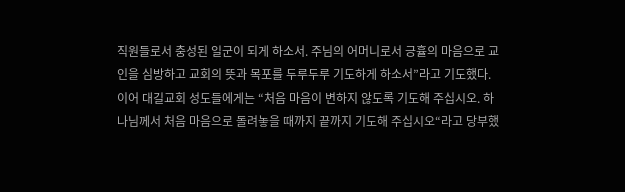직원들로서 충성된 일군이 되게 하소서. 주님의 어머니로서 긍휼의 마음으로 교인을 심방하고 교회의 뜻과 목포를 두루두루 기도하게 하소서”라고 기도했다. 이어 대길교회 성도들에게는 “처음 마음이 변하지 않도록 기도해 주십시오. 하나님께서 처음 마음으로 돌려놓을 때까지 끝까지 기도해 주십시오“라고 당부했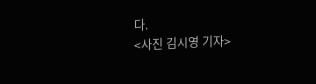다.
<사진 김시영 기자>